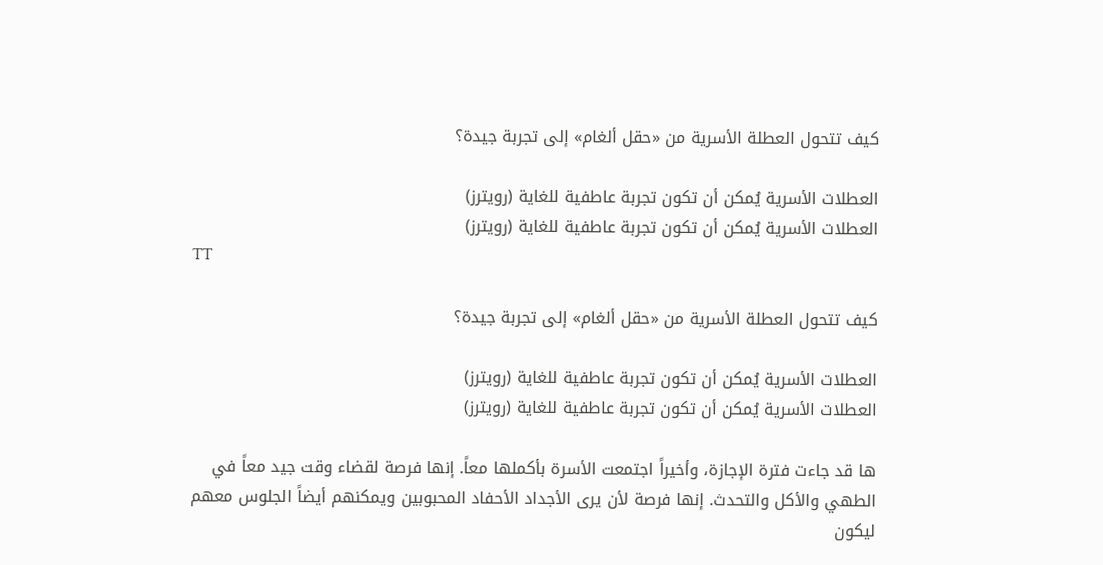كيف تتحول العطلة الأسرية من «حقل ألغام» إلى تجربة جيدة؟

العطلات الأسرية يُمكن أن تكون تجربة عاطفية للغاية (رويترز)
العطلات الأسرية يُمكن أن تكون تجربة عاطفية للغاية (رويترز)
TT

كيف تتحول العطلة الأسرية من «حقل ألغام» إلى تجربة جيدة؟

العطلات الأسرية يُمكن أن تكون تجربة عاطفية للغاية (رويترز)
العطلات الأسرية يُمكن أن تكون تجربة عاطفية للغاية (رويترز)

ها قد جاءت فترة الإجازة، وأخيراً اجتمعت الأسرة بأكملها معاً. إنها فرصة لقضاء وقت جيد معاً في الطهي والأكل والتحدث. إنها فرصة لأن يرى الأجداد الأحفاد المحبوبين ويمكنهم أيضاً الجلوس معهم ليكون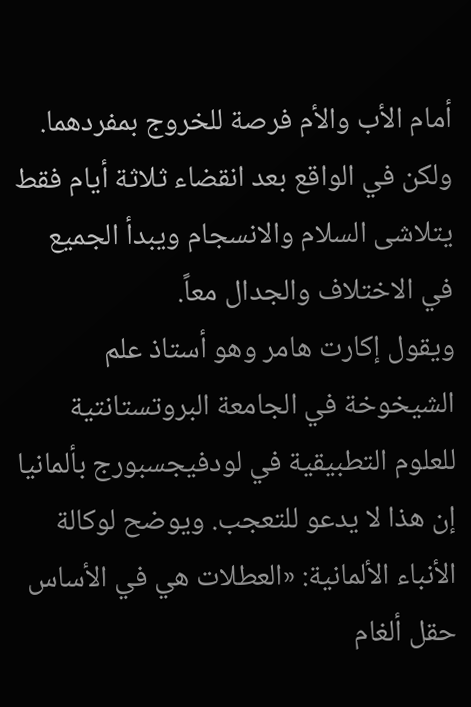أمام الأب والأم فرصة للخروج بمفردهما.
ولكن في الواقع بعد انقضاء ثلاثة أيام فقط يتلاشى السلام والانسجام ويبدأ الجميع في الاختلاف والجدال معاً.
ويقول إكارت هامر وهو أستاذ علم الشيخوخة في الجامعة البروتستانتية للعلوم التطبيقية في لودفيجسبورج بألمانيا إن هذا لا يدعو للتعجب. ويوضح لوكالة الأنباء الألمانية: «العطلات هي في الأساس حقل ألغام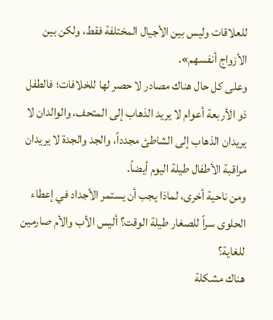للعلاقات وليس بين الأجيال المختلفة فقط، ولكن بين الأزواج أنفسهم».
وعلى كل حال هناك مصادر لا حصر لها للخلافات؛ فالطفل ذو الأربعة أعوام لا يريد الذهاب إلى المتحف، والوالدان لا يريدان الذهاب إلى الشاطئ مجدداً، والجد والجدة لا يريدان مراقبة الأطفال طيلة اليوم أيضاً.
ومن ناحية أخرى، لماذا يجب أن يستمر الأجداد في إعطاء الحلوى سراً للصغار طيلة الوقت؟ أليس الأب والأم صارمين للغاية؟
هناك مشكلة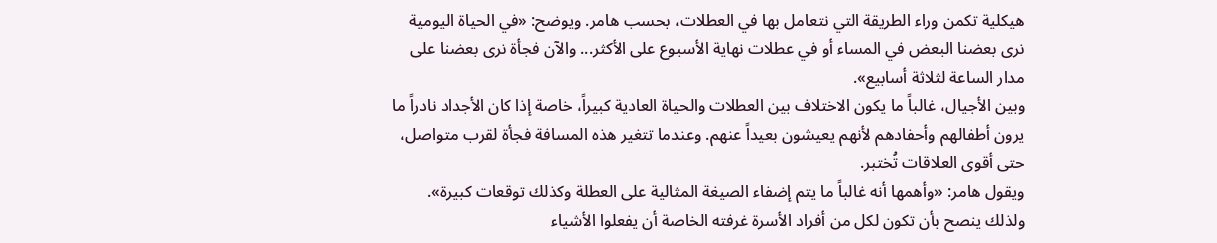هيكلية تكمن وراء الطريقة التي نتعامل بها في العطلات، بحسب هامر. ويوضح: «في الحياة اليومية نرى بعضنا البعض في المساء أو في عطلات نهاية الأسبوع على الأكثر... والآن فجأة نرى بعضنا على مدار الساعة لثلاثة أسابيع».
وبين الأجيال، غالباً ما يكون الاختلاف بين العطلات والحياة العادية كبيراً، خاصة إذا كان الأجداد نادراً ما يرون أطفالهم وأحفادهم لأنهم يعيشون بعيداً عنهم. وعندما تتغير هذه المسافة فجأة لقرب متواصل، حتى أقوى العلاقات تُختبر.
ويقول هامر: «وأهمها أنه غالباً ما يتم إضفاء الصيغة المثالية على العطلة وكذلك توقعات كبيرة». ولذلك ينصح بأن تكون لكل من أفراد الأسرة غرفته الخاصة أن يفعلوا الأشياء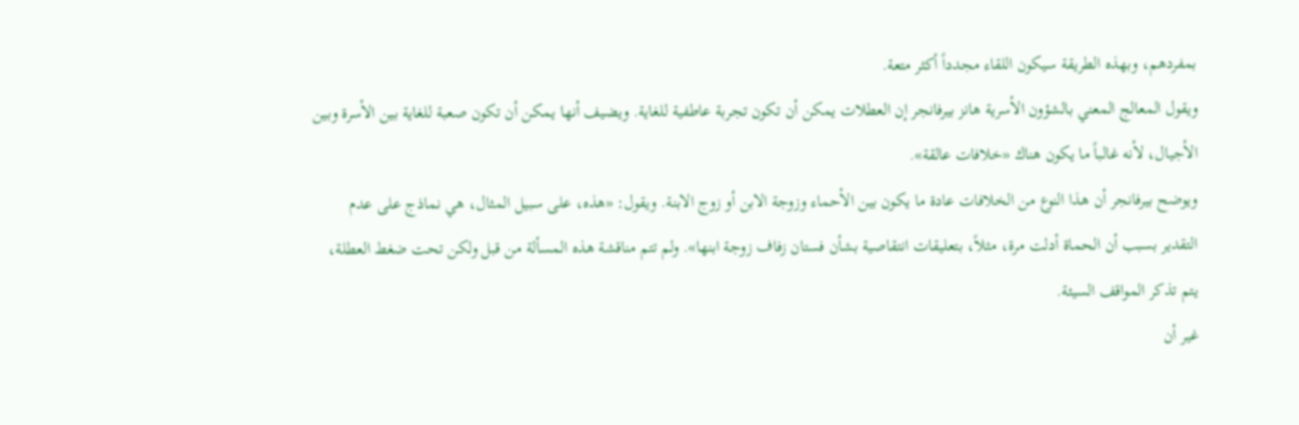بمفردهم، وبهذه الطريقة سيكون اللقاء مجدداً أكثر متعة.
ويقول المعالج المعني بالشؤون الأسرية هانز بيرفانجر إن العطلات يمكن أن تكون تجربة عاطفية للغاية. ويضيف أنها يمكن أن تكون صعبة للغاية بين الأسرة وبين الأجيال، لأنه غالباً ما يكون هناك «خلافات عالقة».
ويوضح بيرفانجر أن هذا النوع من الخلافات عادة ما يكون بين الأحماء وزوجة الابن أو زوج الابنة. ويقول: «هذه، على سبيل المثال، هي نماذج على عدم التقدير بسبب أن الحماة أدلت مرة، مثلاً، بتعليقات انتقاصية بشأن فستان زفاف زوجة ابنها». ولم تتم مناقشة هذه المسألة من قبل ولكن تحت ضغط العطلة، يتم تذكر المواقف السيئة.
غير أن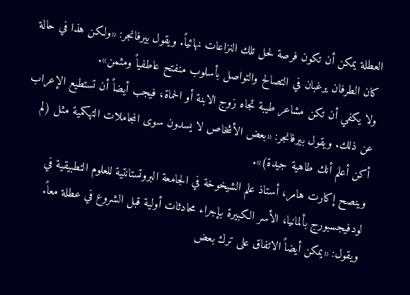العطلة يمكن أن تكون فرصة لحل تلك النزاعات نهائياً. ويقول بيرفانجر: «ولكن هذا في حالة كان الطرفان يرغبان في التصالح والتواصل بأسلوب منفتح عاطفياً ومثمن».
ولا يكفي أن تكن مشاعر طيبة تجاه زوج الابنة أو الحماة، فيجب أيضاً أن تستطيع الإعراب عن ذلك. ويقول بيرفانجر: «بعض الأشخاص لا يسدون سوى المجاملات التهكمية مثل (لم أكن أعلم أنك طاهية جيدة)».
وينصح إكارت هامر، أستاذ علم الشيخوخة في الجامعة البروتستانتية للعلوم التطبيقية في لودفيجسبورج بألمانيا، الأسر الكبيرة بإجراء محادثات أولية قبل الشروع في عطلة معاً. ويقول: «يمكن أيضاً الاتفاق على ترك بعض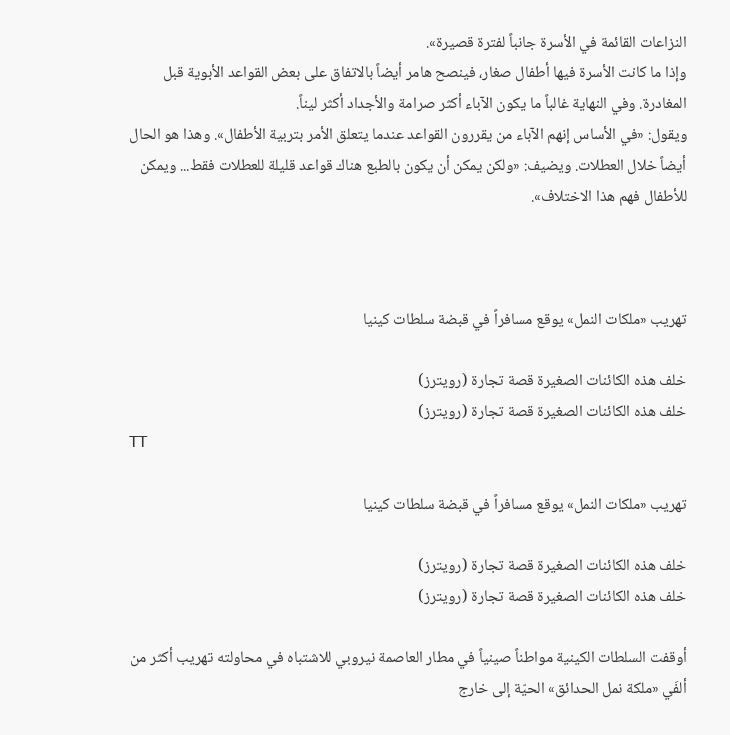النزاعات القائمة في الأسرة جانباً لفترة قصيرة».
وإذا ما كانت الأسرة فيها أطفال صغار، فينصح هامر أيضاً بالاتفاق على بعض القواعد الأبوية قبل المغادرة. وفي النهاية غالباً ما يكون الآباء أكثر صرامة والأجداد أكثر ليناً.
ويقول: «في الأساس إنهم الآباء من يقررون القواعد عندما يتعلق الأمر بتربية الأطفال». وهذا هو الحال أيضاً خلال العطلات. ويضيف: «ولكن يمكن أن يكون بالطبع هناك قواعد قليلة للعطلات فقط... ويمكن للأطفال فهم هذا الاختلاف».



تهريب «ملكات النمل» يوقع مسافراً في قبضة سلطات كينيا

خلف هذه الكائنات الصغيرة قصة تجارة (رويترز)
خلف هذه الكائنات الصغيرة قصة تجارة (رويترز)
TT

تهريب «ملكات النمل» يوقع مسافراً في قبضة سلطات كينيا

خلف هذه الكائنات الصغيرة قصة تجارة (رويترز)
خلف هذه الكائنات الصغيرة قصة تجارة (رويترز)

أوقفت السلطات الكينية مواطناً صينياً في مطار العاصمة نيروبي للاشتباه في محاولته تهريب أكثر من ألفَي «ملكة نمل الحدائق» الحيّة إلى خارج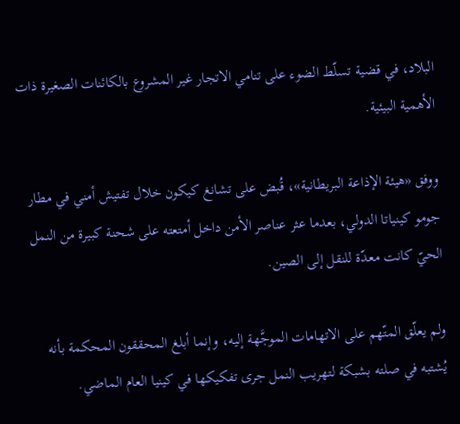البلاد، في قضية تسلّط الضوء على تنامي الاتجار غير المشروع بالكائنات الصغيرة ذات الأهمية البيئية.

ووفق «هيئة الإذاعة البريطانية»، قُبض على تشانغ كيكون خلال تفتيش أمني في مطار جومو كينياتا الدولي، بعدما عثر عناصر الأمن داخل أمتعته على شحنة كبيرة من النمل الحيّ كانت معدّة للنقل إلى الصين.

ولم يعلّق المتّهم على الاتهامات الموجَّهة إليه، وإنما أبلغ المحققون المحكمة بأنه يُشتبه في صلته بشبكة لتهريب النمل جرى تفكيكها في كينيا العام الماضي.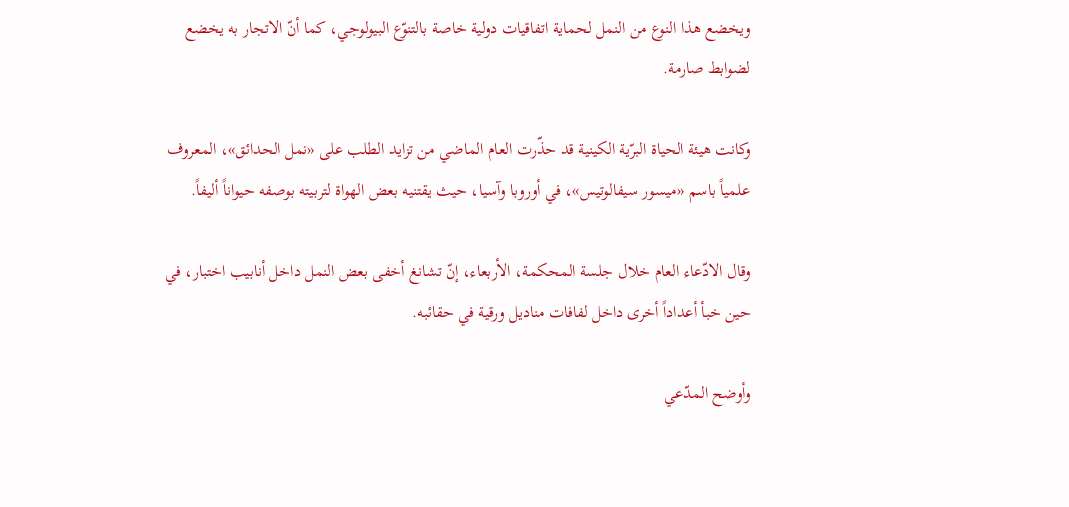ويخضع هذا النوع من النمل لحماية اتفاقيات دولية خاصة بالتنوّع البيولوجي، كما أنّ الاتجار به يخضع لضوابط صارمة.

وكانت هيئة الحياة البرّية الكينية قد حذّرت العام الماضي من تزايد الطلب على «نمل الحدائق»، المعروف علمياً باسم «ميسور سيفالوتيس»، في أوروبا وآسيا، حيث يقتنيه بعض الهواة لتربيته بوصفه حيواناً أليفاً.

وقال الادّعاء العام خلال جلسة المحكمة، الأربعاء، إنّ تشانغ أخفى بعض النمل داخل أنابيب اختبار، في حين خبأ أعداداً أخرى داخل لفافات مناديل ورقية في حقائبه.

وأوضح المدّعي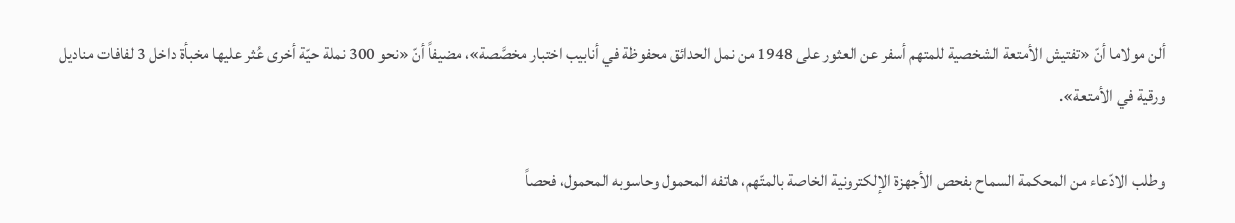ألن مولاما أنّ «تفتيش الأمتعة الشخصية للمتهم أسفر عن العثور على 1948 من نمل الحدائق محفوظة في أنابيب اختبار مخصَّصة»، مضيفاً أنّ «نحو 300 نملة حيّة أخرى عُثر عليها مخبأة داخل 3 لفافات مناديل ورقية في الأمتعة».

وطلب الادّعاء من المحكمة السماح بفحص الأجهزة الإلكترونية الخاصة بالمتّهم، هاتفه المحمول وحاسوبه المحمول، فحصاً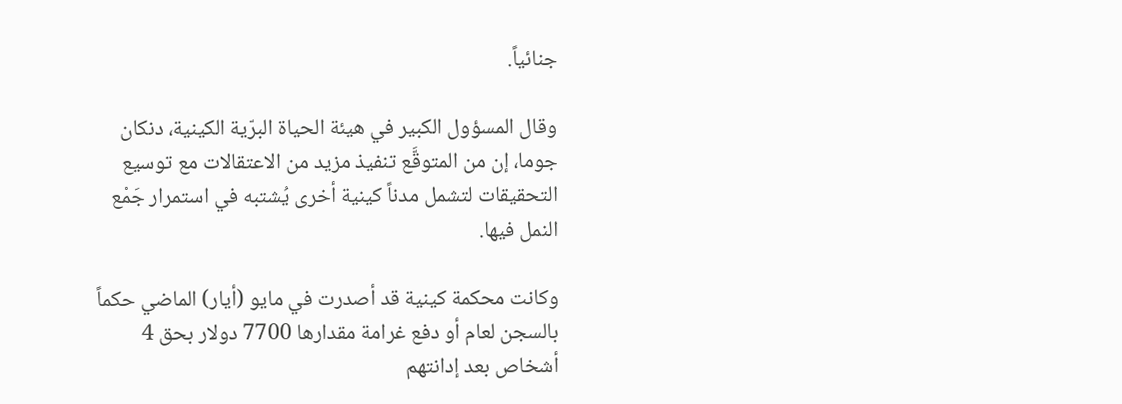جنائياً.

وقال المسؤول الكبير في هيئة الحياة البرّية الكينية، دنكان جوما، إن من المتوقَّع تنفيذ مزيد من الاعتقالات مع توسيع التحقيقات لتشمل مدناً كينية أخرى يُشتبه في استمرار جَمْع النمل فيها.

وكانت محكمة كينية قد أصدرت في مايو (أيار) الماضي حكماً بالسجن لعام أو دفع غرامة مقدارها 7700 دولار بحق 4 أشخاص بعد إدانتهم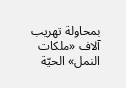بمحاولة تهريب آلاف «ملكات النمل» الحيّة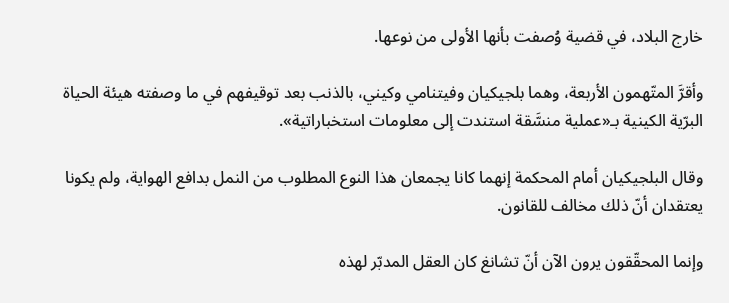خارج البلاد، في قضية وُصفت بأنها الأولى من نوعها.

وأقرَّ المتّهمون الأربعة، وهما بلجيكيان وفيتنامي وكيني، بالذنب بعد توقيفهم في ما وصفته هيئة الحياة البرّية الكينية بـ«عملية منسَّقة استندت إلى معلومات استخباراتية».

وقال البلجيكيان أمام المحكمة إنهما كانا يجمعان هذا النوع المطلوب من النمل بدافع الهواية، ولم يكونا يعتقدان أنّ ذلك مخالف للقانون.

وإنما المحقّقون يرون الآن أنّ تشانغ كان العقل المدبّر لهذه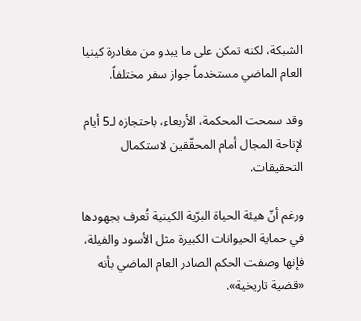الشبكة، لكنه تمكن على ما يبدو من مغادرة كينيا العام الماضي مستخدماً جواز سفر مختلفاً.

وقد سمحت المحكمة، الأربعاء، باحتجازه لـ5 أيام لإتاحة المجال أمام المحقّقين لاستكمال التحقيقات.

ورغم أنّ هيئة الحياة البرّية الكينية تُعرف بجهودها في حماية الحيوانات الكبيرة مثل الأسود والفيلة، فإنها وصفت الحكم الصادر العام الماضي بأنه «قضية تاريخية».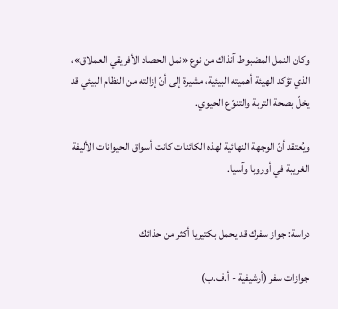وكان النمل المضبوط آنذاك من نوع «نمل الحصاد الأفريقي العملاق»، الذي تؤكد الهيئة أهميته البيئية، مشيرة إلى أنّ إزالته من النظام البيئي قد يخلّ بصحة التربة والتنوّع الحيوي.

ويُعتقد أنّ الوجهة النهائية لهذه الكائنات كانت أسواق الحيوانات الأليفة الغريبة في أوروبا وآسيا.


دراسة: جواز سفرك قد يحمل بكتيريا أكثر من حذائك

جوازات سفر (أرشيفية - أ.ف.ب)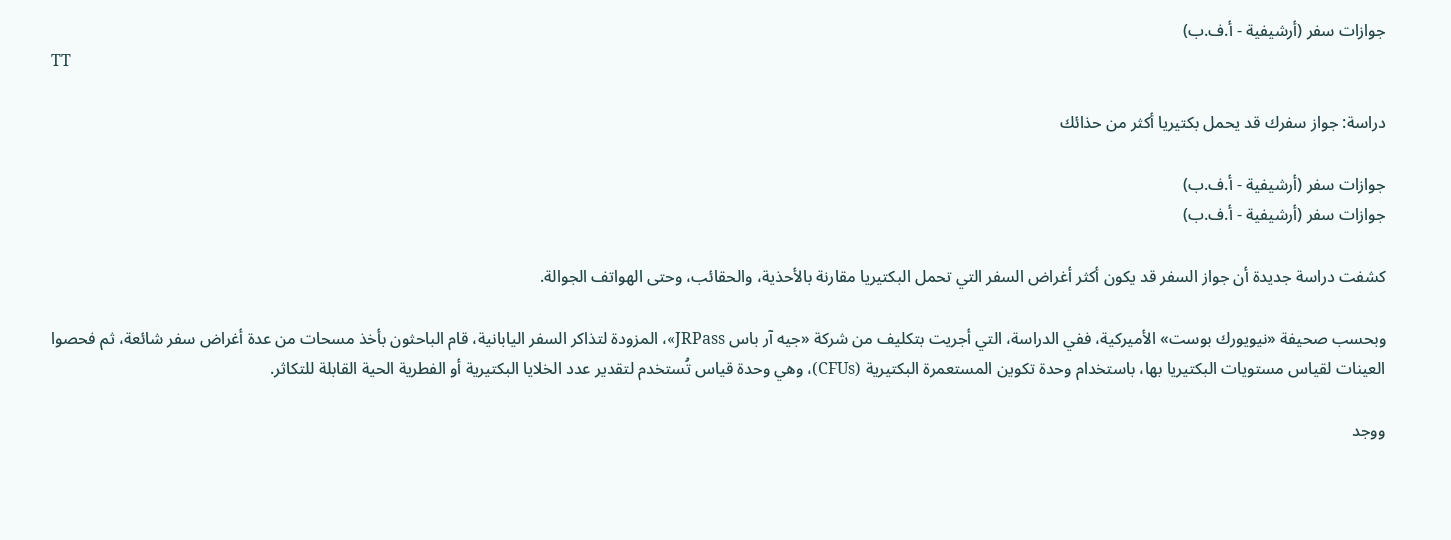جوازات سفر (أرشيفية - أ.ف.ب)
TT

دراسة: جواز سفرك قد يحمل بكتيريا أكثر من حذائك

جوازات سفر (أرشيفية - أ.ف.ب)
جوازات سفر (أرشيفية - أ.ف.ب)

كشفت دراسة جديدة أن جواز السفر قد يكون أكثر أغراض السفر التي تحمل البكتيريا مقارنة بالأحذية، والحقائب، وحتى الهواتف الجوالة.

وبحسب صحيفة «نيويورك بوست» الأميركية، ففي الدراسة، التي أجريت بتكليف من شركة «جيه آر باس JRPass»، المزودة لتذاكر السفر اليابانية، قام الباحثون بأخذ مسحات من عدة أغراض سفر شائعة، ثم فحصوا العينات لقياس مستويات البكتيريا بها، باستخدام وحدة تكوين المستعمرة البكتيرية (CFUs)، وهي وحدة قياس تُستخدم لتقدير عدد الخلايا البكتيرية أو الفطرية الحية القابلة للتكاثر.

ووجد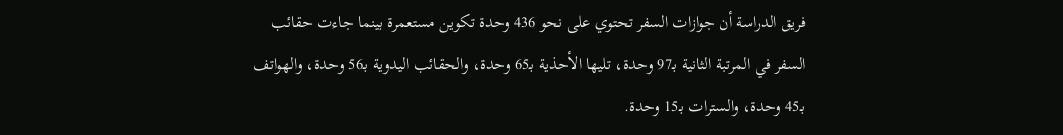فريق الدراسة أن جوازات السفر تحتوي على نحو 436 وحدة تكوين مستعمرة بينما جاءت حقائب السفر في المرتبة الثانية بـ97 وحدة، تليها الأحذية بـ65 وحدة، والحقائب اليدوية بـ56 وحدة، والهواتف بـ45 وحدة، والسترات بـ15 وحدة.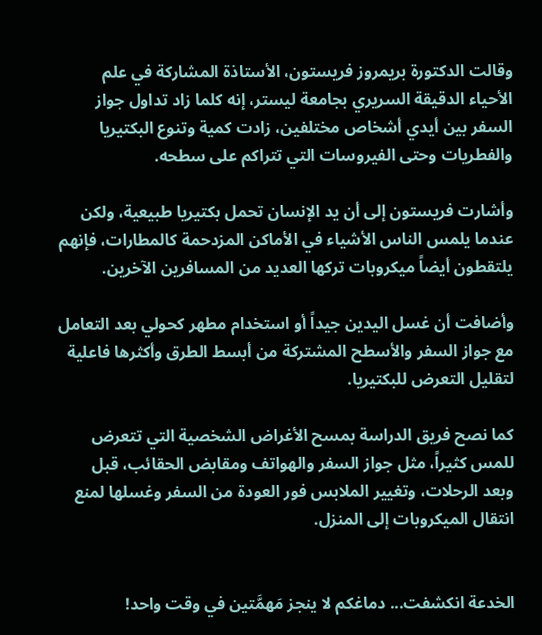وقالت الدكتورة بريمروز فريستون، الأستاذة المشاركة في علم الأحياء الدقيقة السريري بجامعة ليستر، إنه كلما زاد تداول جواز السفر بين أيدي أشخاص مختلفين، زادت كمية وتنوع البكتيريا والفطريات وحتى الفيروسات التي تتراكم على سطحه.

وأشارت فريستون إلى أن يد الإنسان تحمل بكتيريا طبيعية، ولكن عندما يلمس الناس الأشياء في الأماكن المزدحمة كالمطارات، فإنهم يلتقطون أيضاً ميكروبات تركها العديد من المسافرين الآخرين.

وأضافت أن غسل اليدين جيداً أو استخدام مطهر كحولي بعد التعامل مع جواز السفر والأسطح المشتركة من أبسط الطرق وأكثرها فاعلية لتقليل التعرض للبكتيريا.

كما نصح فريق الدراسة بمسح الأغراض الشخصية التي تتعرض للمس كثيراً، مثل جواز السفر والهواتف ومقابض الحقائب، قبل وبعد الرحلات، وتغيير الملابس فور العودة من السفر وغسلها لمنع انتقال الميكروبات إلى المنزل.


الخدعة انكشفت... دماغكم لا ينجز مَهمَّتين في وقت واحد!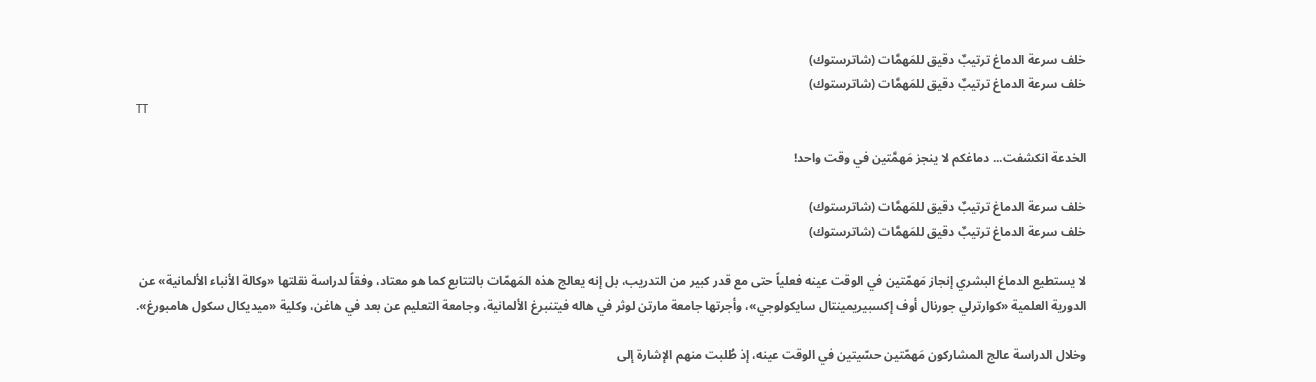خلف سرعة الدماغ ترتيبٌ دقيق للمَهمَّات (شاترستوك)
خلف سرعة الدماغ ترتيبٌ دقيق للمَهمَّات (شاترستوك)
TT

الخدعة انكشفت... دماغكم لا ينجز مَهمَّتين في وقت واحد!

خلف سرعة الدماغ ترتيبٌ دقيق للمَهمَّات (شاترستوك)
خلف سرعة الدماغ ترتيبٌ دقيق للمَهمَّات (شاترستوك)

لا يستطيع الدماغ البشري إنجاز مَهمّتين في الوقت عينه فعلياً حتى مع قدر كبير من التدريب، بل إنه يعالج هذه المَهمّات بالتتابع كما هو معتاد، وفقاً لدراسة نقلتها «وكالة الأنباء الألمانية» عن الدورية العلمية «كوارترلي جورنال أوف إكسبيريمينتال سايكولوجي»، وأجرتها جامعة مارتن لوثر في هاله فيتنبرغ الألمانية، وجامعة التعليم عن بعد في هاغن، وكلية «ميديكال سكول هامبورغ».

وخلال الدراسة عالج المشاركون مَهمّتين حسّيتين في الوقت عينه، إذ طُلبت منهم الإشارة إلى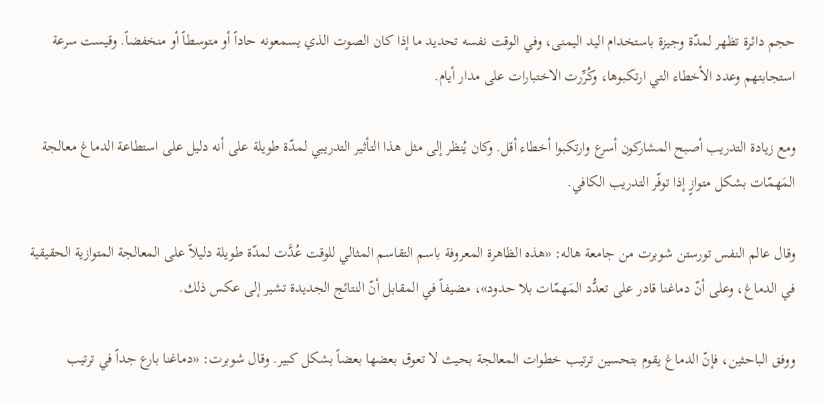حجم دائرة تظهر لمدّة وجيزة باستخدام اليد اليمنى، وفي الوقت نفسه تحديد ما إذا كان الصوت الذي يسمعونه حاداً أو متوسطاً أو منخفضاً. وقيست سرعة استجابتهم وعدد الأخطاء التي ارتكبوها، وكُرِّرت الاختبارات على مدار أيام.

ومع زيادة التدريب أصبح المشاركون أسرع وارتكبوا أخطاء أقل. وكان يُنظر إلى مثل هذا التأثير التدريبي لمدّة طويلة على أنه دليل على استطاعة الدماغ معالجة المَهمّات بشكل متوازٍ إذا توفّر التدريب الكافي.

وقال عالم النفس تورستن شوبرت من جامعة هاله: «هذه الظاهرة المعروفة باسم التقاسم المثالي للوقت عُدَّت لمدّة طويلة دليلاً على المعالجة المتوازية الحقيقية في الدماغ، وعلى أنّ دماغنا قادر على تعدُّد المَهمّات بلا حدود»، مضيفاً في المقابل أنّ النتائج الجديدة تشير إلى عكس ذلك.

ووفق الباحثين، فإنّ الدماغ يقوم بتحسين ترتيب خطوات المعالجة بحيث لا تعوق بعضها بعضاً بشكل كبير. وقال شوبرت: «دماغنا بارع جداً في ترتيب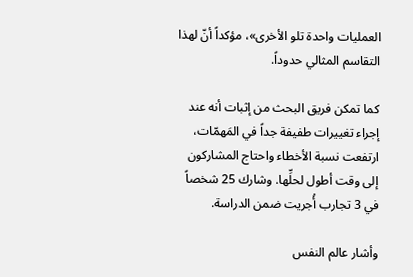العمليات واحدة تلو الأخرى»، مؤكداً أنّ لهذا التقاسم المثالي حدوداً.

كما تمكن فريق البحث من إثبات أنه عند إجراء تغييرات طفيفة جداً في المَهمّات، ارتفعت نسبة الأخطاء واحتاج المشاركون إلى وقت أطول لحلِّها. وشارك 25 شخصاً في 3 تجارب أُجريت ضمن الدراسة.

وأشار عالم النفس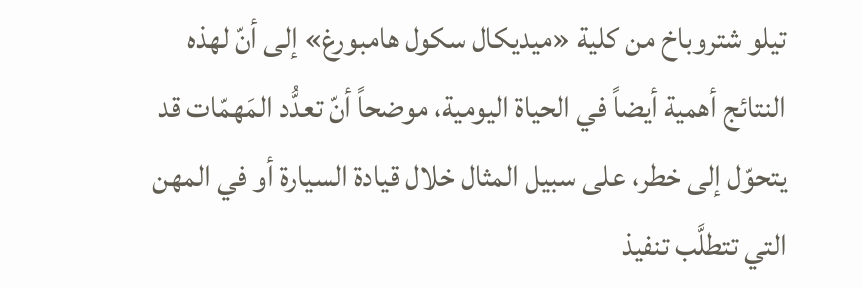تيلو شتروباخ من كلية «ميديكال سكول هامبورغ» إلى أنّ لهذه النتائج أهمية أيضاً في الحياة اليومية، موضحاً أنّ تعدُّد المَهمّات قد يتحوّل إلى خطر، على سبيل المثال خلال قيادة السيارة أو في المهن التي تتطلَّب تنفيذ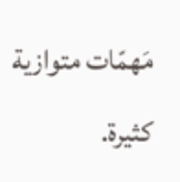مَهمّات متوازية كثيرة.